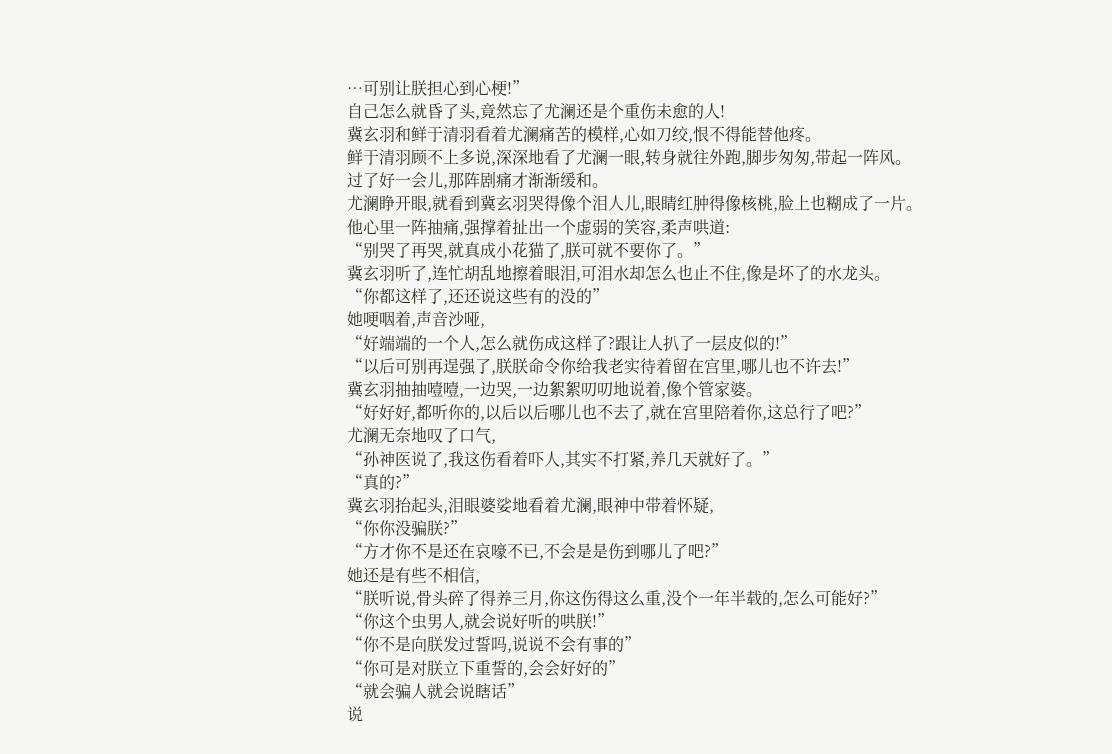…可别让朕担心到心梗!”
自己怎么就昏了头,竟然忘了尤澜还是个重伤未愈的人!
冀玄羽和鲜于清羽看着尤澜痛苦的模样,心如刀绞,恨不得能替他疼。
鲜于清羽顾不上多说,深深地看了尤澜一眼,转身就往外跑,脚步匆匆,带起一阵风。
过了好一会儿,那阵剧痛才渐渐缓和。
尤澜睁开眼,就看到冀玄羽哭得像个泪人儿,眼睛红肿得像核桃,脸上也糊成了一片。
他心里一阵抽痛,强撑着扯出一个虚弱的笑容,柔声哄道:
“别哭了再哭,就真成小花猫了,朕可就不要你了。”
冀玄羽听了,连忙胡乱地擦着眼泪,可泪水却怎么也止不住,像是坏了的水龙头。
“你都这样了,还还说这些有的没的”
她哽咽着,声音沙哑,
“好端端的一个人,怎么就伤成这样了?跟让人扒了一层皮似的!”
“以后可别再逞强了,朕朕命令你给我老实待着留在宫里,哪儿也不许去!”
冀玄羽抽抽噎噎,一边哭,一边絮絮叨叨地说着,像个管家婆。
“好好好,都听你的,以后以后哪儿也不去了,就在宫里陪着你,这总行了吧?”
尤澜无奈地叹了口气,
“孙神医说了,我这伤看着吓人,其实不打紧,养几天就好了。”
“真的?”
冀玄羽抬起头,泪眼婆娑地看着尤澜,眼神中带着怀疑,
“你你没骗朕?”
“方才你不是还在哀嚎不已,不会是是伤到哪儿了吧?”
她还是有些不相信,
“朕听说,骨头碎了得养三月,你这伤得这么重,没个一年半载的,怎么可能好?”
“你这个虫男人,就会说好听的哄朕!”
“你不是向朕发过誓吗,说说不会有事的”
“你可是对朕立下重誓的,会会好好的”
“就会骗人就会说瞎话”
说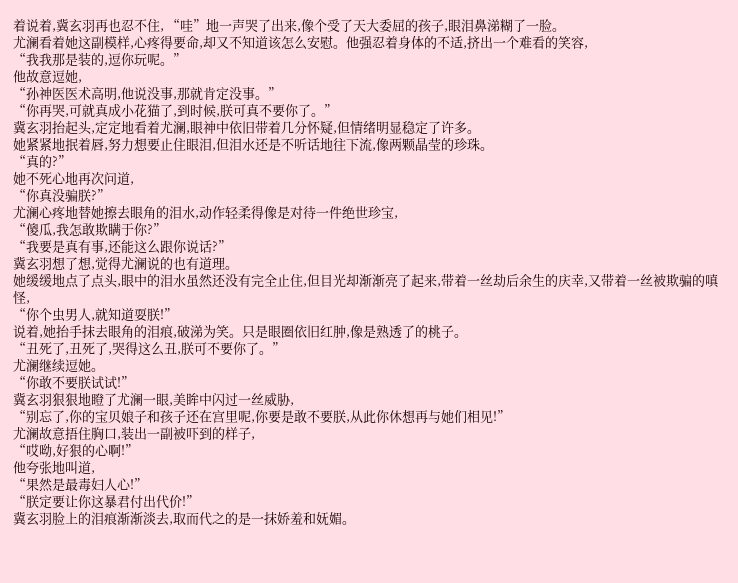着说着,冀玄羽再也忍不住, “哇”地一声哭了出来,像个受了天大委屈的孩子,眼泪鼻涕糊了一脸。
尤澜看着她这副模样,心疼得要命,却又不知道该怎么安慰。他强忍着身体的不适,挤出一个难看的笑容,
“我我那是装的,逗你玩呢。”
他故意逗她,
“孙神医医术高明,他说没事,那就肯定没事。”
“你再哭,可就真成小花猫了,到时候,朕可真不要你了。”
冀玄羽抬起头,定定地看着尤澜,眼神中依旧带着几分怀疑,但情绪明显稳定了许多。
她紧紧地抿着唇,努力想要止住眼泪,但泪水还是不听话地往下流,像两颗晶莹的珍珠。
“真的?”
她不死心地再次问道,
“你真没骗朕?”
尤澜心疼地替她擦去眼角的泪水,动作轻柔得像是对待一件绝世珍宝,
“傻瓜,我怎敢欺瞒于你?”
“我要是真有事,还能这么跟你说话?”
冀玄羽想了想,觉得尤澜说的也有道理。
她缓缓地点了点头,眼中的泪水虽然还没有完全止住,但目光却渐渐亮了起来,带着一丝劫后余生的庆幸,又带着一丝被欺骗的嗔怪,
“你个虫男人,就知道耍朕!”
说着,她抬手抹去眼角的泪痕,破涕为笑。只是眼圈依旧红肿,像是熟透了的桃子。
“丑死了,丑死了,哭得这么丑,朕可不要你了。”
尤澜继续逗她。
“你敢不要朕试试!”
冀玄羽狠狠地瞪了尤澜一眼,美眸中闪过一丝威胁,
“别忘了,你的宝贝娘子和孩子还在宫里呢,你要是敢不要朕,从此你休想再与她们相见!”
尤澜故意捂住胸口,装出一副被吓到的样子,
“哎呦,好狠的心啊!”
他夸张地叫道,
“果然是最毒妇人心!”
“朕定要让你这暴君付出代价!”
冀玄羽脸上的泪痕渐渐淡去,取而代之的是一抹娇羞和妩媚。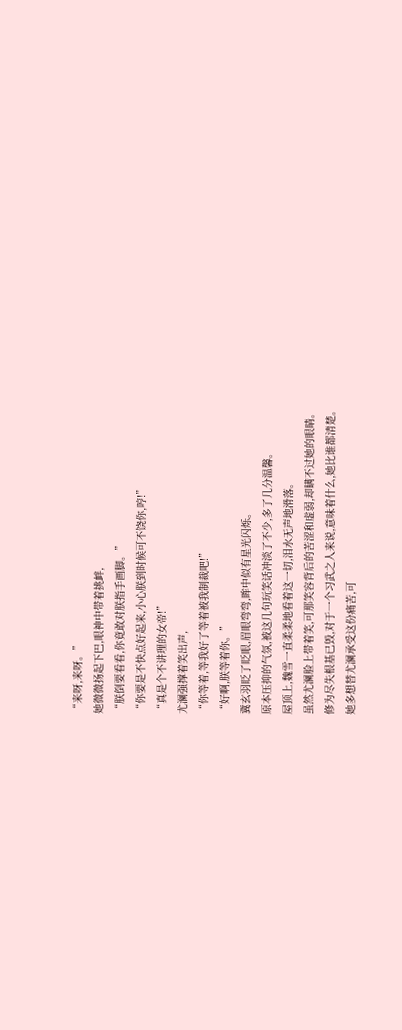“来呀,来呀。”
她微微扬起下巴,眼神中带着挑衅,
“朕倒要看看,你竟敢对朕指手画脚。”
“你要是不快点好起来,小心朕到时候可不饶你,哼!”
“真是个不讲理的女帝!”
尤澜强撑着笑出声,
“你等着,等我好了等着被我制裁吧!”
“好啊,朕等着你。”
冀玄羽眨了眨眼,眉眼弯弯,眸中似有星光闪烁。
原本压抑的气氛,被这几句玩笑话冲淡了不少,多了几分温馨。
屋顶上,魏雪一直柔柔地看着这一切,泪水无声地滑落。
虽然尤澜脸上带着笑,可那笑容背后的苦涩和虚弱,却瞒不过她的眼睛。
修为尽失根基已毁,对于一个习武之人来说,意味着什么,她比谁都清楚。
她多想替尤澜承受这份痛苦,可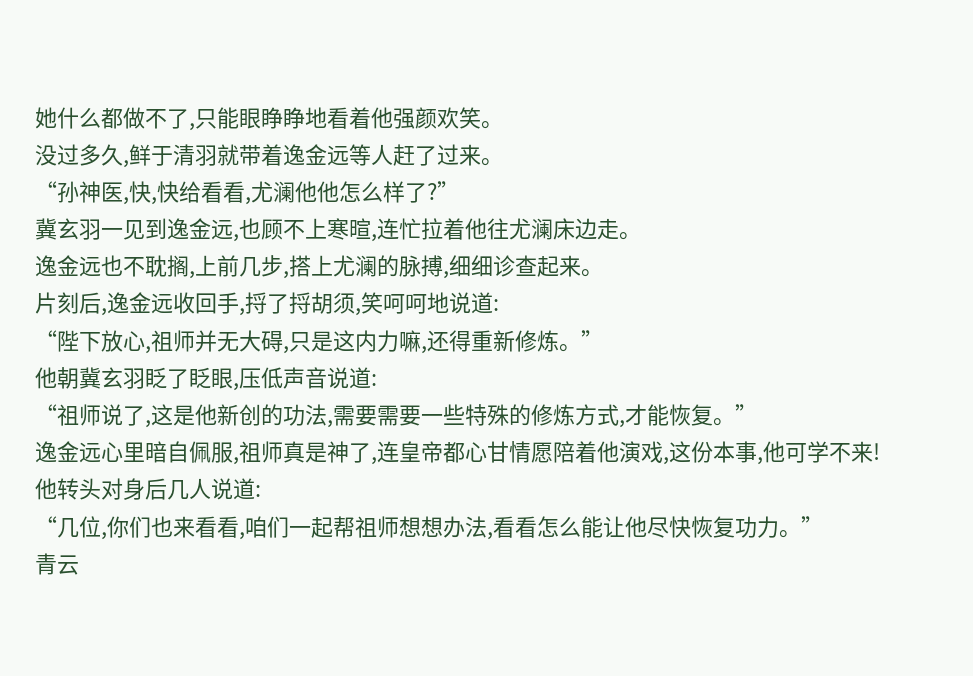她什么都做不了,只能眼睁睁地看着他强颜欢笑。
没过多久,鲜于清羽就带着逸金远等人赶了过来。
“孙神医,快,快给看看,尤澜他他怎么样了?”
冀玄羽一见到逸金远,也顾不上寒暄,连忙拉着他往尤澜床边走。
逸金远也不耽搁,上前几步,搭上尤澜的脉搏,细细诊查起来。
片刻后,逸金远收回手,捋了捋胡须,笑呵呵地说道:
“陛下放心,祖师并无大碍,只是这内力嘛,还得重新修炼。”
他朝冀玄羽眨了眨眼,压低声音说道:
“祖师说了,这是他新创的功法,需要需要一些特殊的修炼方式,才能恢复。”
逸金远心里暗自佩服,祖师真是神了,连皇帝都心甘情愿陪着他演戏,这份本事,他可学不来!
他转头对身后几人说道:
“几位,你们也来看看,咱们一起帮祖师想想办法,看看怎么能让他尽快恢复功力。”
青云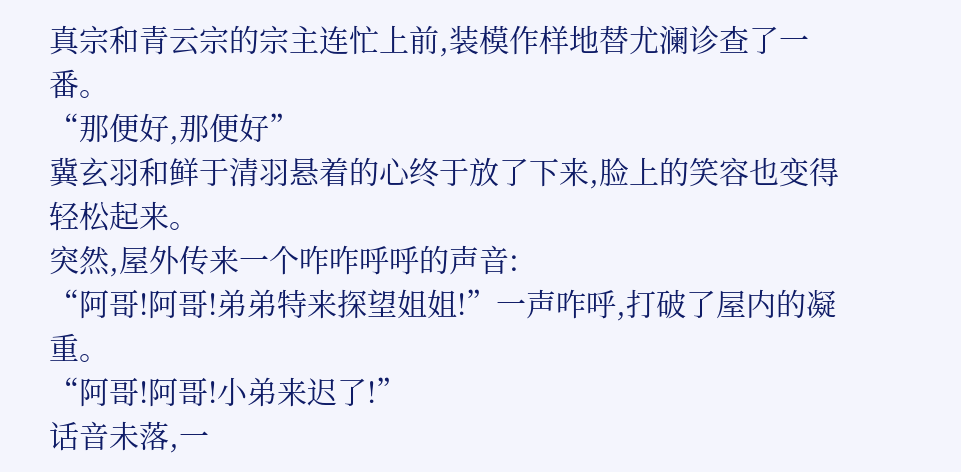真宗和青云宗的宗主连忙上前,装模作样地替尤澜诊查了一番。
“那便好,那便好”
冀玄羽和鲜于清羽悬着的心终于放了下来,脸上的笑容也变得轻松起来。
突然,屋外传来一个咋咋呼呼的声音:
“阿哥!阿哥!弟弟特来探望姐姐!”一声咋呼,打破了屋内的凝重。
“阿哥!阿哥!小弟来迟了!”
话音未落,一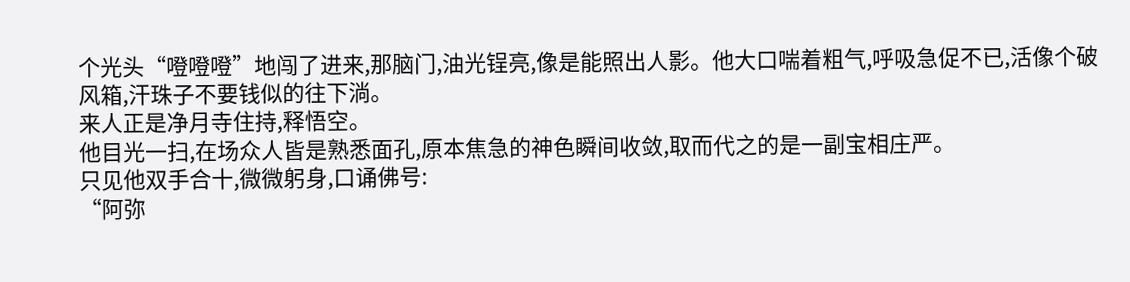个光头“噔噔噔”地闯了进来,那脑门,油光锃亮,像是能照出人影。他大口喘着粗气,呼吸急促不已,活像个破风箱,汗珠子不要钱似的往下淌。
来人正是净月寺住持,释悟空。
他目光一扫,在场众人皆是熟悉面孔,原本焦急的神色瞬间收敛,取而代之的是一副宝相庄严。
只见他双手合十,微微躬身,口诵佛号:
“阿弥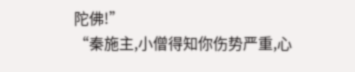陀佛!”
“秦施主,小僧得知你伤势严重,心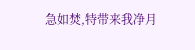急如焚,特带来我净月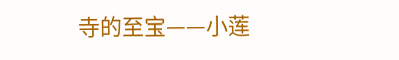寺的至宝——小莲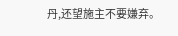丹,还望施主不要嫌弃。